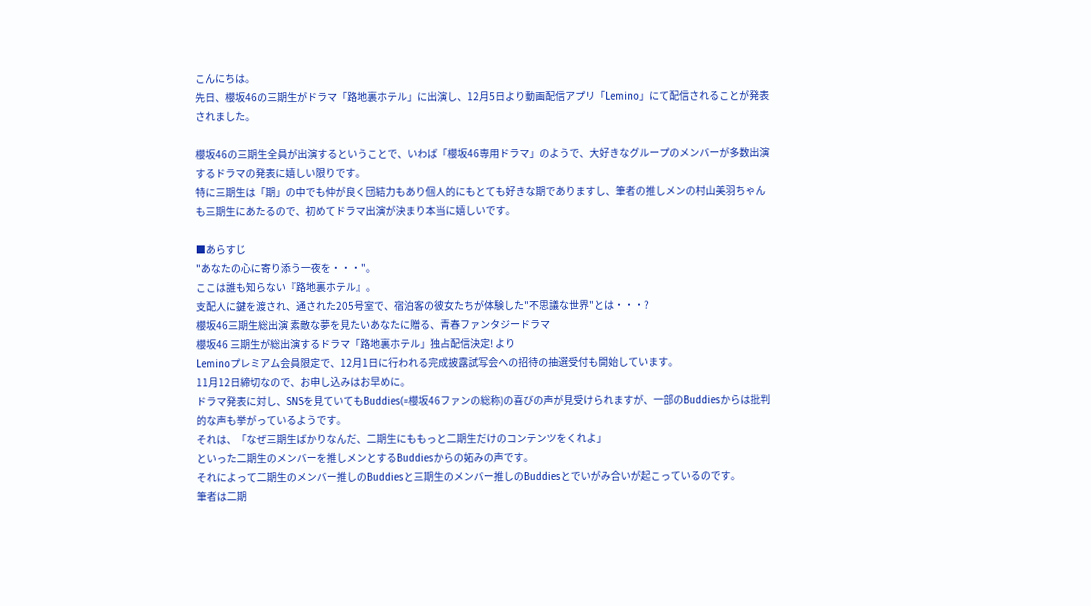こんにちは。
先日、櫻坂46の三期生がドラマ「路地裏ホテル」に出演し、12月5日より動画配信アプリ「Lemino」にて配信されることが発表されました。

櫻坂46の三期生全員が出演するということで、いわば「櫻坂46専用ドラマ」のようで、大好きなグループのメンバーが多数出演するドラマの発表に嬉しい限りです。
特に三期生は「期」の中でも仲が良く団結力もあり個人的にもとても好きな期でありますし、筆者の推しメンの村山美羽ちゃんも三期生にあたるので、初めてドラマ出演が決まり本当に嬉しいです。

■あらすじ
"あなたの心に寄り添う一夜を・・・"。
ここは誰も知らない『路地裏ホテル』。
支配人に鍵を渡され、通された205号室で、宿泊客の彼女たちが体験した"不思議な世界"とは・・・?
櫻坂46三期生総出演 素敵な夢を見たいあなたに贈る、青春ファンタジードラマ
櫻坂46 三期生が総出演するドラマ「路地裏ホテル」独占配信決定! より
Leminoプレミアム会員限定で、12月1日に行われる完成披露試写会への招待の抽選受付も開始しています。
11月12日締切なので、お申し込みはお早めに。
ドラマ発表に対し、SNSを見ていてもBuddies(=櫻坂46ファンの総称)の喜びの声が見受けられますが、一部のBuddiesからは批判的な声も挙がっているようです。
それは、「なぜ三期生ばかりなんだ、二期生にももっと二期生だけのコンテンツをくれよ」
といった二期生のメンバーを推しメンとするBuddiesからの妬みの声です。
それによって二期生のメンバー推しのBuddiesと三期生のメンバー推しのBuddiesとでいがみ合いが起こっているのです。
筆者は二期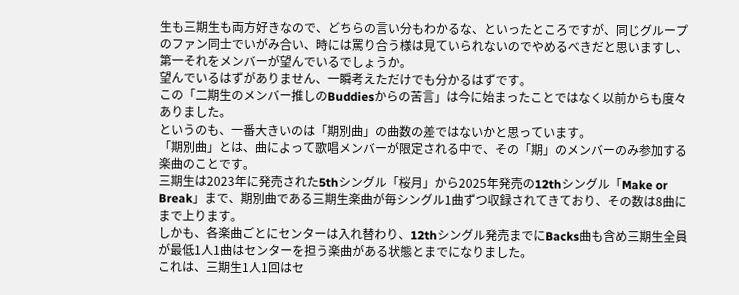生も三期生も両方好きなので、どちらの言い分もわかるな、といったところですが、同じグループのファン同士でいがみ合い、時には罵り合う様は見ていられないのでやめるべきだと思いますし、第一それをメンバーが望んでいるでしょうか。
望んでいるはずがありません、一瞬考えただけでも分かるはずです。
この「二期生のメンバー推しのBuddiesからの苦言」は今に始まったことではなく以前からも度々ありました。
というのも、一番大きいのは「期別曲」の曲数の差ではないかと思っています。
「期別曲」とは、曲によって歌唱メンバーが限定される中で、その「期」のメンバーのみ参加する楽曲のことです。
三期生は2023年に発売された5thシングル「桜月」から2025年発売の12thシングル「Make or Break」まで、期別曲である三期生楽曲が毎シングル1曲ずつ収録されてきており、その数は8曲にまで上ります。
しかも、各楽曲ごとにセンターは入れ替わり、12thシングル発売までにBacks曲も含め三期生全員が最低1人1曲はセンターを担う楽曲がある状態とまでになりました。
これは、三期生1人1回はセ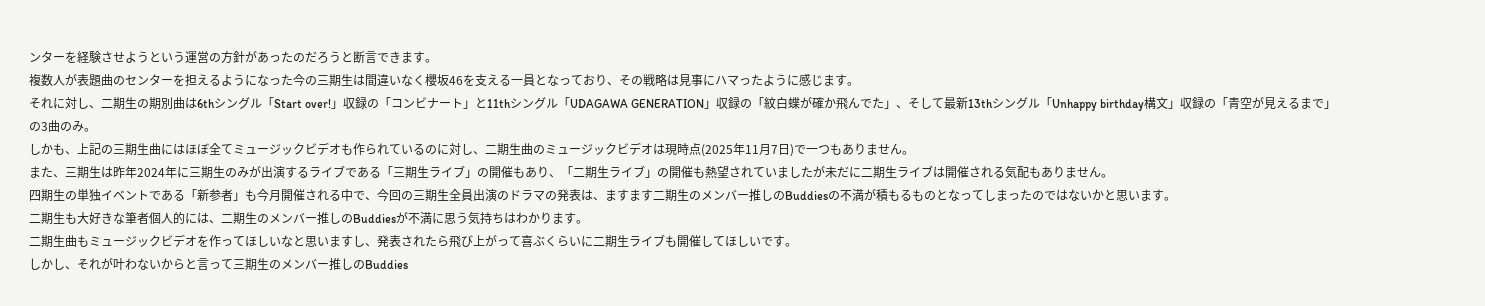ンターを経験させようという運営の方針があったのだろうと断言できます。
複数人が表題曲のセンターを担えるようになった今の三期生は間違いなく櫻坂46を支える一員となっており、その戦略は見事にハマったように感じます。
それに対し、二期生の期別曲は6thシングル「Start over!」収録の「コンビナート」と11thシングル「UDAGAWA GENERATION」収録の「紋白蝶が確か飛んでた」、そして最新13thシングル「Unhappy birthday構文」収録の「青空が見えるまで」の3曲のみ。
しかも、上記の三期生曲にはほぼ全てミュージックビデオも作られているのに対し、二期生曲のミュージックビデオは現時点(2025年11月7日)で一つもありません。
また、三期生は昨年2024年に三期生のみが出演するライブである「三期生ライブ」の開催もあり、「二期生ライブ」の開催も熱望されていましたが未だに二期生ライブは開催される気配もありません。
四期生の単独イベントである「新参者」も今月開催される中で、今回の三期生全員出演のドラマの発表は、ますます二期生のメンバー推しのBuddiesの不満が積もるものとなってしまったのではないかと思います。
二期生も大好きな筆者個人的には、二期生のメンバー推しのBuddiesが不満に思う気持ちはわかります。
二期生曲もミュージックビデオを作ってほしいなと思いますし、発表されたら飛び上がって喜ぶくらいに二期生ライブも開催してほしいです。
しかし、それが叶わないからと言って三期生のメンバー推しのBuddies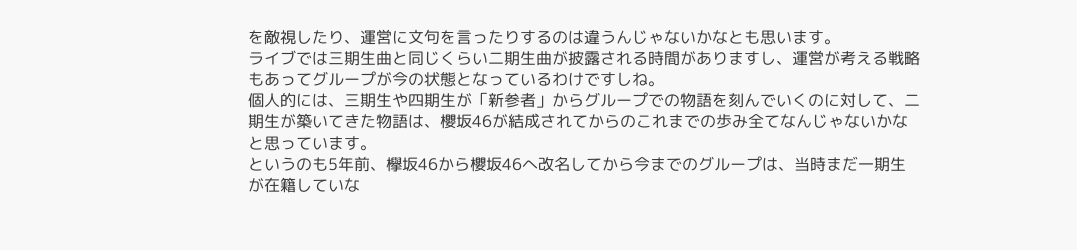を敵視したり、運営に文句を言ったりするのは違うんじゃないかなとも思います。
ライブでは三期生曲と同じくらい二期生曲が披露される時間がありますし、運営が考える戦略もあってグループが今の状態となっているわけですしね。
個人的には、三期生や四期生が「新参者」からグループでの物語を刻んでいくのに対して、二期生が築いてきた物語は、櫻坂46が結成されてからのこれまでの歩み全てなんじゃないかなと思っています。
というのも5年前、欅坂46から櫻坂46へ改名してから今までのグループは、当時まだ一期生が在籍していな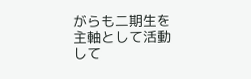がらも二期生を主軸として活動して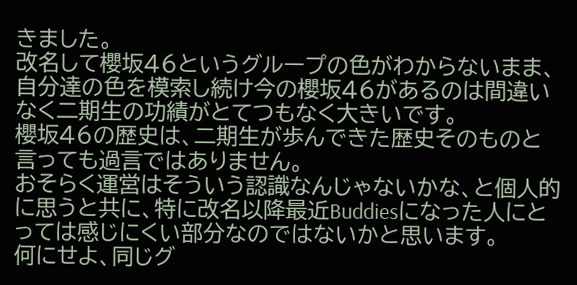きました。
改名して櫻坂46というグループの色がわからないまま、自分達の色を模索し続け今の櫻坂46があるのは間違いなく二期生の功績がとてつもなく大きいです。
櫻坂46の歴史は、二期生が歩んできた歴史そのものと言っても過言ではありません。
おそらく運営はそういう認識なんじゃないかな、と個人的に思うと共に、特に改名以降最近Buddiesになった人にとっては感じにくい部分なのではないかと思います。
何にせよ、同じグ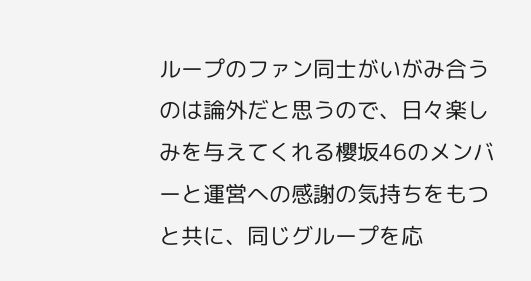ループのファン同士がいがみ合うのは論外だと思うので、日々楽しみを与えてくれる櫻坂46のメンバーと運営への感謝の気持ちをもつと共に、同じグループを応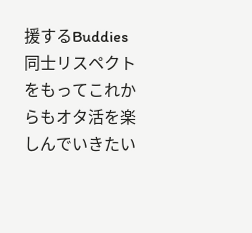援するBuddies同士リスペクトをもってこれからもオタ活を楽しんでいきたい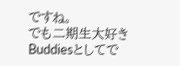ですね。
でも二期生大好きBuddiesとしてで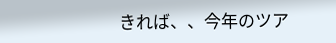きれば、、今年のツア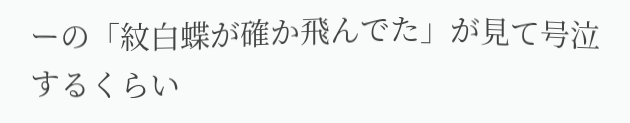ーの「紋白蝶が確か飛んでた」が見て号泣するくらい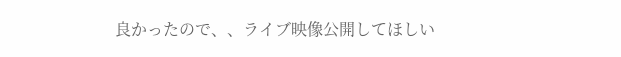良かったので、、ライブ映像公開してほしい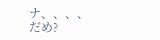ナ、、、、
だめ?